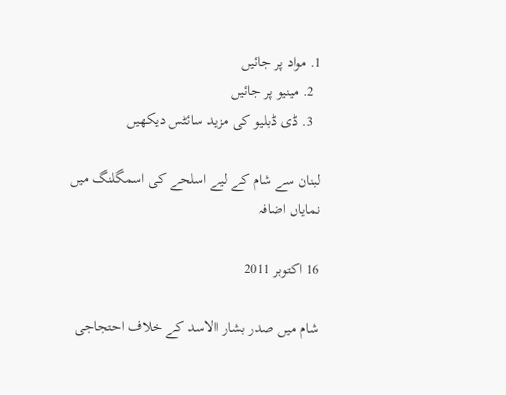1. مواد پر جائیں
  2. مینیو پر جائیں
  3. ڈی ڈبلیو کی مزید سائٹس دیکھیں

لبنان سے شام کے لیے اسلحے کی اسمگلنگ میں نمایاں اضافہ

16 اکتوبر 2011

شام میں صدر بشار االاسد کے خلاف احتجاجی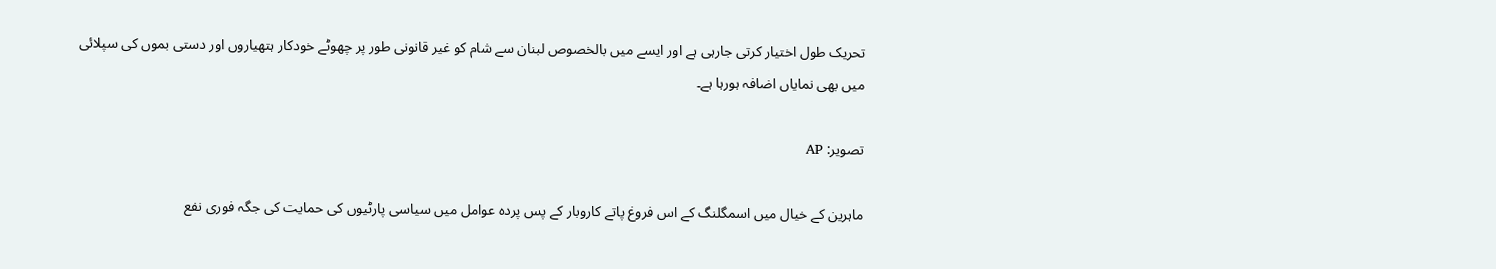تحریک طول اختیار کرتی جارہی ہے اور ایسے میں بالخصوص لبنان سے شام کو غیر قانونی طور پر چھوٹے خودکار ہتھیاروں اور دستی بموں کی سپلائی میں بھی نمایاں اضافہ ہورہا ہے۔

تصویر: AP

ماہرین کے خیال میں اسمگلنگ کے اس فروغ پاتے کاروبار کے پس پردہ عوامل میں سیاسی پارٹیوں کی حمایت کی جگہ فوری نفع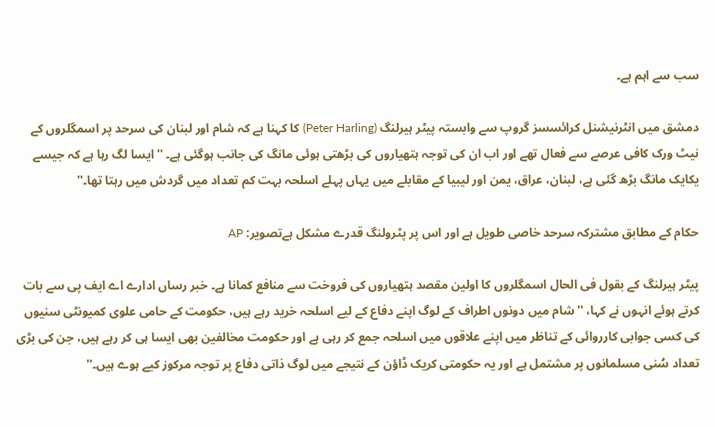سب سے اہم ہے۔

دمشق میں انٹرنیشنل کرائسسز گروپ سے وابستہ پیٹر ہیرلنگ (Peter Harling) کا کہنا ہے کہ شام اور لبنان کی سرحد پر اسمگلروں کے نیٹ ورک کافی عرصے سے فعال تھے اور اب ان کی توجہ ہتھیاروں کی بڑھتی ہوئی مانگ کی جانب ہوگئی ہے۔ '' ایسا لگ رہا ہے کہ جیسے یکایک مانگ بڑھ گئی ہے، لبنان، عراق، یمن اور لیبیا کے مقابلے میں یہاں پہلے اسلحہ بہت کم تعداد میں گردش میں رہتا تھا۔''

حکام کے مطابق مشترکہ سرحد خاصی طویل ہے اور اس پر پٹرولنگ قدرے مشکل ہےتصویر: AP

پیٹر ہیرلنگ کے بقول فی الحال اسمگلروں کا اولین مقصد ہتھیاروں کی فروخت سے منافع کمانا ہے۔ خبر رساں ادارے اے ایف پی سے بات کرتے ہوئے انہوں نے کہا، ''شام میں دونوں اطراف کے لوگ اپنے دفاع کے لیے اسلحہ خرید رہے ہیں، حکومت کے حامی علوی کمیونٹی سنیوں کی کسی جوابی کارروائی کے تناظر میں اپنے علاقوں میں اسلحہ جمع کر رہی ہے اور حکومت مخالفین بھی ایسا ہی کر رہے ہیں، جن کی بڑی تعداد سُنی مسلمانوں پر مشتمل ہے اور یہ حکومتی کریک ڈاؤن کے نتیجے میں لوگ ذاتی دفاع پر توجہ مرکوز کیے ہوے ہیں۔''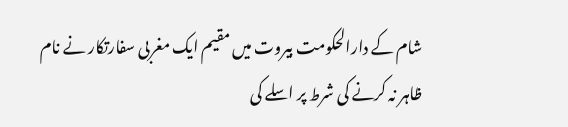شام کے دارالحکومت بیروت میں مقیم ایک مغربی سفارتکار نے نام ظاہر نہ کرنے کی شرط پر اسلے کی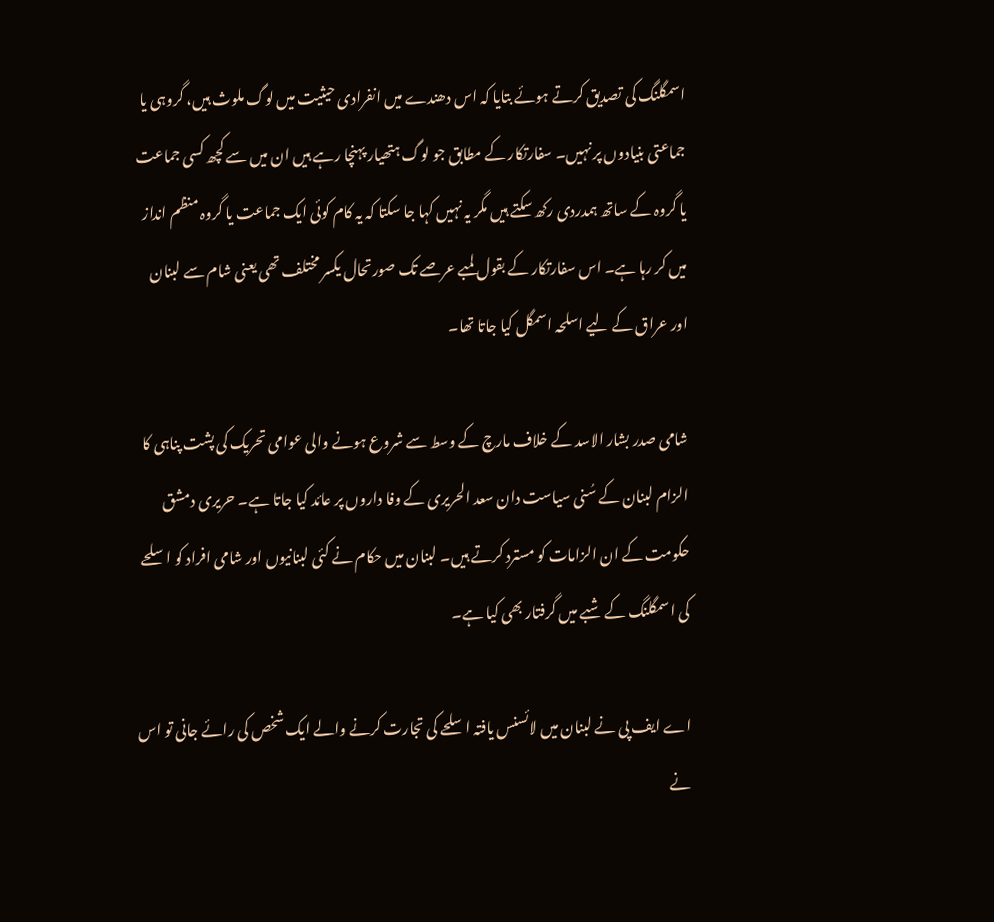اسمگلنگ کی تصدیق کرتے ہوئے بتایا کہ اس دھندے میں انفرادی حیثیت میں لوگ ملوث ہیں، گروہی یا جماعتی بنیادوں پر نہیں۔ سفارتکار کے مطابق جو لوگ ہتھیار پہنچا رہے ہیں ان میں سے کچھ کسی جماعت یا گروہ کے ساتھ ہمدردی رکھ سکتے ہیں مگر یہ نہیں کہا جا سکتا کہ یہ کام کوئی ایک جماعت یا گروہ منظم انداز میں کر رہا ہے۔ اس سفارتکار کے بقول لمبے عرصے تک صورتحال یکسر مختلف تھی یعنی شام سے لبنان اور عراق کے لیے اسلحہ اسمگل کیا جاتا تھا۔

شامی صدر بشار الاسد کے خلاف مارچ کے وسط سے شروع ہونے والی عوامی تحریک کی پشت پناہی کا الزام لبنان کے سُنی سیاست دان سعد الحریری کے وفا داروں پر عائد کیا جاتا ہے۔ حریری دمشق حکومت کے ان الزامات کو مسترد کرتے ہیں۔ لبنان میں حکام نے کئی لبنانیوں اور شامی افراد کو اسلحے کی اسمگلنگ کے شبے میں گرفتار بھی کیا ہے۔

اے ایف پی نے لبنان میں لائسنس یافتہ اسلحے کی تجارت کرنے والے ایک شخص کی رائے جانی تو اس نے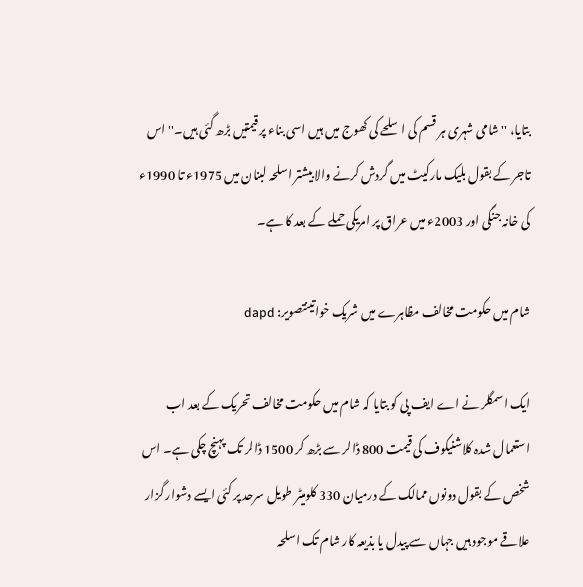بتایا، '' شامی شہری ہر قسم کی اسلحے کی کھوج میں ہیں اسی بناء پر قیمتیں بڑھ گئی ہیں۔'' اس تاجر کے بقول بلیک مارکیٹ میں گردش کرنے والا بیشتر اسلحہ لبنان میں 1975ء تا 1990ء کی خانہ جنگی اور 2003ء میں عراق پر امریکی حملے کے بعد کا ہے۔

شام میں حکومت مخالف مظاہرے میں شریک خواتینتصویر: dapd

ایک اسمگلر نے اے ایف پی کو بتایا کہ شام میں حکومت مخالف تحریک کے بعد اب استعمال شدہ کلاشنیکوف کی قیمت 800 ڈالر سے بڑھ کر 1500 ڈالر تک پہنچ چکی ہے۔ اس شخص کے بقول دونوں ممالک کے درمیان 330 کلومیٹر طویل سرحد پر کئی ایسے دشوار گزار علاقے موجود ہیں جہاں سے پیدل یا بذیعہ کار شام تک اسلحہ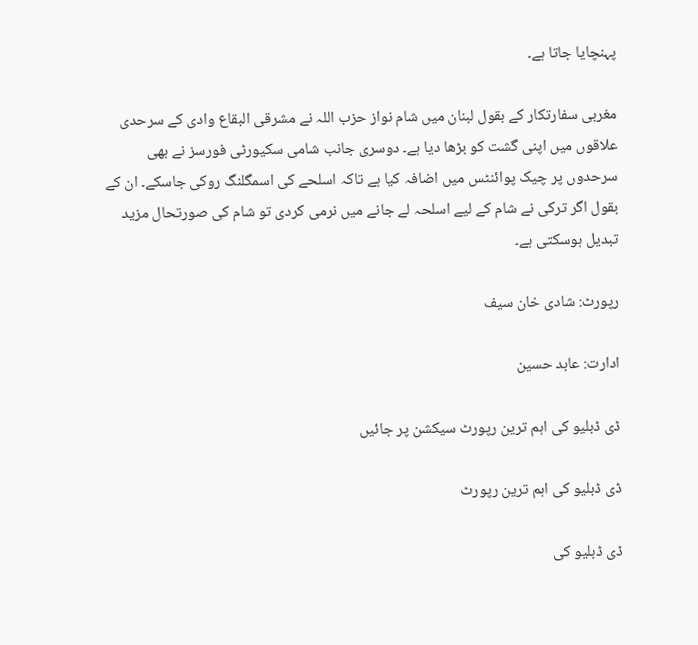پہنچایا جاتا ہے۔

مغربی سفارتکار کے بقول لبنان میں شام نواز حزب اللہ نے مشرقی البقاع وادی کے سرحدی علاقوں میں اپنی گشت کو بڑھا دیا ہے۔ دوسری جانب شامی سکیورٹی فورسز نے بھی سرحدوں پر چیک پوائنٹس میں اضافہ کیا ہے تاکہ اسلحے کی اسمگلنگ روکی جاسکے۔ ان کے بقول اگر ترکی نے شام کے لیے اسلحہ لے جانے میں نرمی کردی تو شام کی صورتحال مزید تبدیل ہوسکتی ہے۔

رپورٹ: شادی خان سیف

ادارت: عابد حسین

ڈی ڈبلیو کی اہم ترین رپورٹ سیکشن پر جائیں

ڈی ڈبلیو کی اہم ترین رپورٹ

ڈی ڈبلیو کی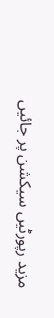مزید رپورٹیں سیکشن پر جائیں